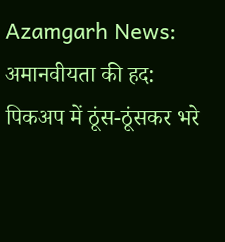Azamgarh News: अमानवीयता की हद: पिकअप में ठूंस-ठूंसकर भरे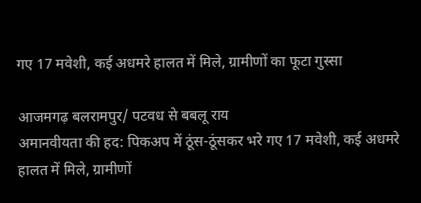गए 17 मवेशी, कई अधमरे हालत में मिले, ग्रामीणों का फूटा गुस्सा

आजमगढ़ बलरामपुर/ पटवध से बबलू राय
अमानवीयता की हद: पिकअप में ठूंस-ठूंसकर भरे गए 17 मवेशी, कई अधमरे हालत में मिले, ग्रामीणों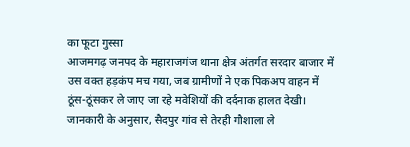का फूटा गुस्सा
आजमगढ़ जनपद के महाराजगंज थाना क्षेत्र अंतर्गत सरदार बाजार में उस वक्त हड़कंप मच गया, जब ग्रामीणों ने एक पिकअप वाहन में ठूंस-ठूंसकर ले जाए जा रहे मवेशियों की दर्दनाक हालत देखी। जानकारी के अनुसार, सैदपुर गांव से तेरही गौशाला ले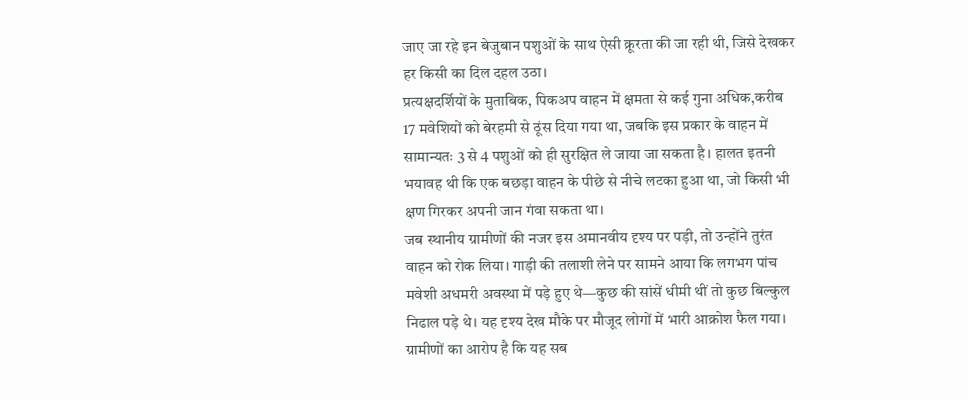जाए जा रहे इन बेजुबान पशुओं के साथ ऐसी क्रूरता की जा रही थी, जिसे देखकर हर किसी का दिल दहल उठा।
प्रत्यक्षदर्शियों के मुताबिक, पिकअप वाहन में क्षमता से कई गुना अधिक,करीब 17 मवेशियों को बेरहमी से ठूंस दिया गया था, जबकि इस प्रकार के वाहन में सामान्यतः 3 से 4 पशुओं को ही सुरक्षित ले जाया जा सकता है। हालत इतनी भयावह थी कि एक बछड़ा वाहन के पीछे से नीचे लटका हुआ था, जो किसी भी क्षण गिरकर अपनी जान गंवा सकता था।
जब स्थानीय ग्रामीणों की नजर इस अमानवीय दृश्य पर पड़ी, तो उन्होंने तुरंत वाहन को रोक लिया। गाड़ी की तलाशी लेने पर सामने आया कि लगभग पांच मवेशी अधमरी अवस्था में पड़े हुए थे—कुछ की सांसें धीमी थीं तो कुछ बिल्कुल निढाल पड़े थे। यह दृश्य देख मौके पर मौजूद लोगों में भारी आक्रोश फैल गया।
ग्रामीणों का आरोप है कि यह सब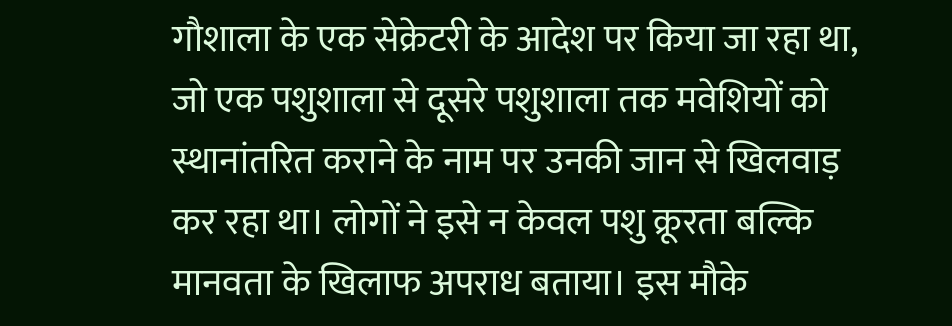गौशाला के एक सेक्रेटरी के आदेश पर किया जा रहा था, जो एक पशुशाला से दूसरे पशुशाला तक मवेशियों को स्थानांतरित कराने के नाम पर उनकी जान से खिलवाड़ कर रहा था। लोगों ने इसे न केवल पशु क्रूरता बल्कि मानवता के खिलाफ अपराध बताया। इस मौके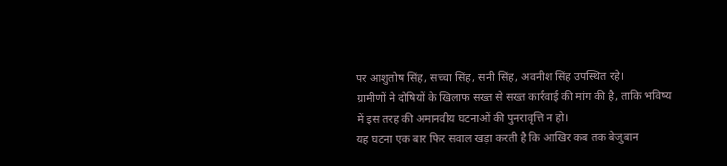पर आशुतोष सिंह, सच्चा सिंह, सनी सिंह, अवनीश सिंह उपस्थित रहे।
ग्रामीणों ने दोषियों के खिलाफ सख्त से सख्त कार्रवाई की मांग की है, ताकि भविष्य में इस तरह की अमानवीय घटनाओं की पुनरावृत्ति न हो।
यह घटना एक बार फिर सवाल खड़ा करती है कि आखिर कब तक बेजुबान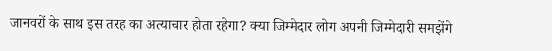जानवरों के साथ इस तरह का अत्याचार होता रहेगा? क्या जिम्मेदार लोग अपनी जिम्मेदारी समझेंगे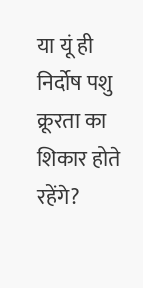या यूं ही निर्दोष पशु क्रूरता का शिकार होते रहेंगे?